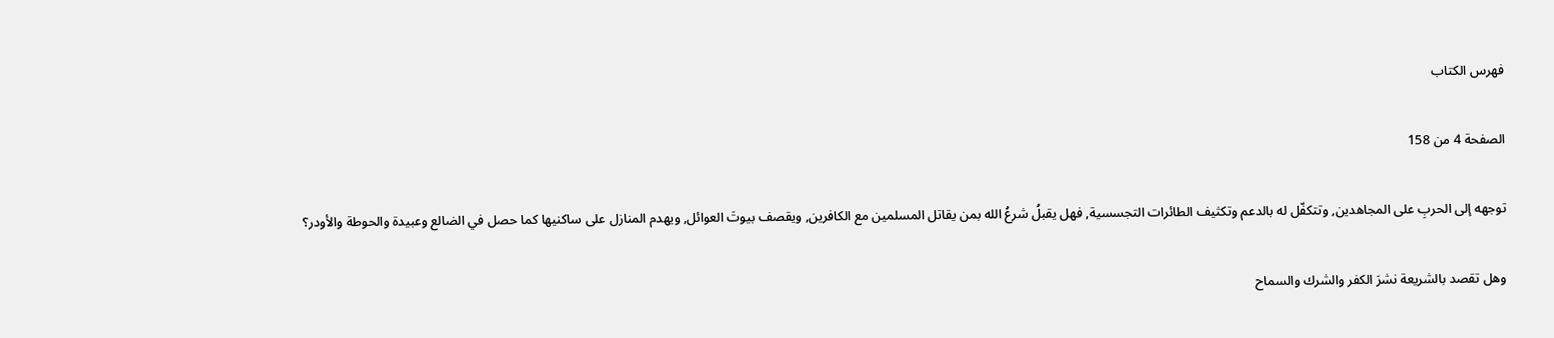فهرس الكتاب

الصفحة 4 من 158

توجهه إلى الحربِ على المجاهدين, وتتكفّل له بالدعم وتكثيف الطائرات التجسسية, فهل يقبلُ شرعُ الله بمن يقاتل المسلمين مع الكافرين, ويقصف بيوتَ العوائل, ويهدم المنازل على ساكنيها كما حصل في الضالع وعبيدة والحوطة والأودر؟

وهل تقصد بالشريعة نشرَ الكفر والشرك والسماح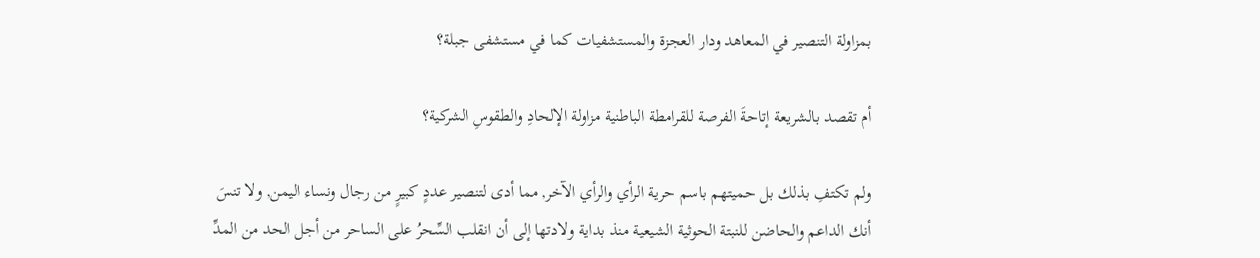بمزاولة التنصير في المعاهد ودار العجزة والمستشفيات كما في مستشفى جبلة؟

أم تقصد بالشريعة إتاحةَ الفرصة للقرامطة الباطنية مزاولة الإلحادِ والطقوسِ الشركية؟

ولم تكتفِ بذلك بل حميتهم باسم حرية الرأي والرأي الآخر, مما أدى لتنصير عددٍ كبيرٍ من رجال ونساء اليمن, ولا تنسَ أنك الداعم والحاضن للنبتة الحوثية الشيعية منذ بداية ولادتها إلى أن انقلب السِّحرُ على الساحر من أجل الحد من المدِّ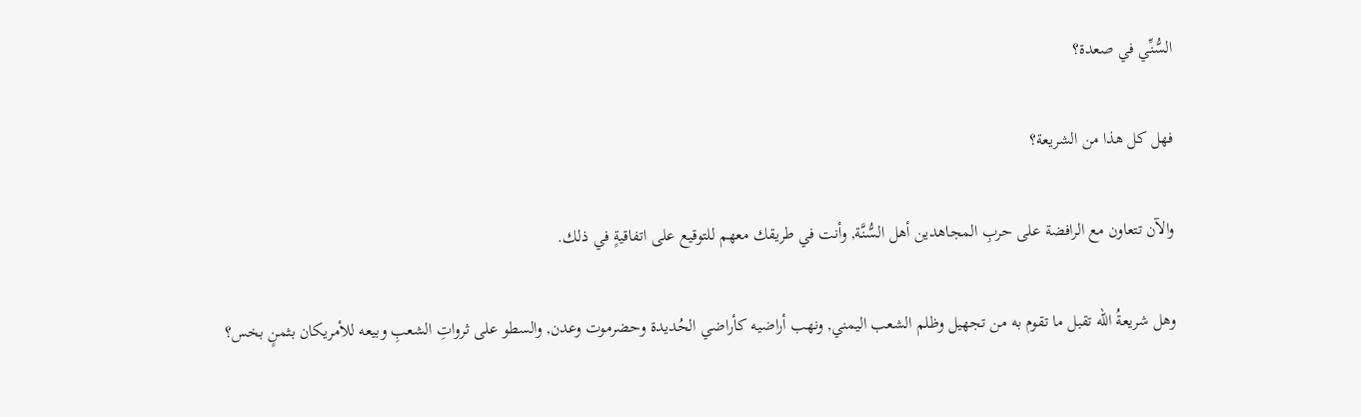السُّنِّي في صعدة؟

فهل كل هذا من الشريعة؟

والآن تتعاون مع الرافضة على حربِ المجاهدين أهل السُّنَّة, وأنت في طريقك معهم للتوقيع على اتفاقيةٍ في ذلك.

وهل شريعةُ الله تقبل ما تقوم به من تجهيل وظلم الشعب اليمني, ونهب أراضيه كأراضي الحُديدة وحضرموت وعدن, والسطو على ثرواتِ الشعبِ وبيعه للأمريكان بثمنٍ بخس؟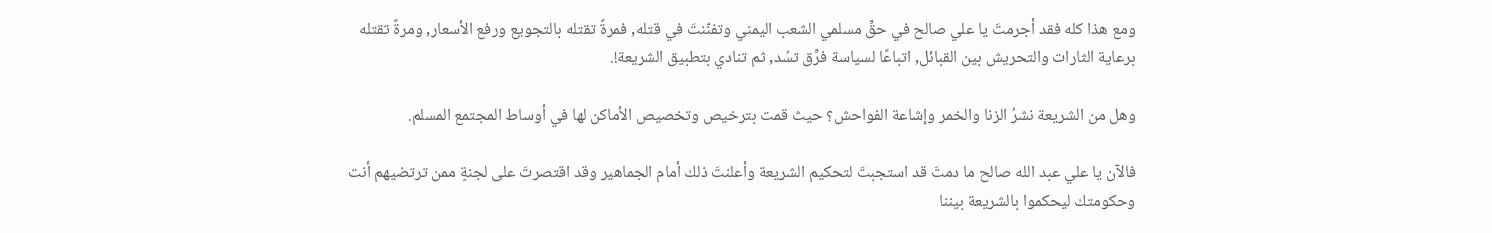ومع هذا كله فقد أجرمتَ يا علي صالح في حقِّ مسلمي الشعب اليمني وتفنّنتَ في قتله, فمرةً تقتله بالتجويع ورفع الأسعار, ومرةً تقتله برعاية الثارات والتحريش بين القبائل, اتباعًا لسياسة فرِّق تسُد, ثم تنادي بتطبيق الشريعة!.

وهل من الشريعة نشرُ الزنا والخمر وإشاعة الفواحش؟ حيث قمت بترخيص وتخصيص الأماكن لها في أوساط المجتمع المسلم.

فالآن يا علي عبد الله صالح ما دمتَ قد استجبتَ لتحكيم الشريعة وأعلنتَ ذلك أمام الجماهير وقد اقتصرتَ على لجنةٍ ممن ترتضيهم أنت وحكومتك ليحكموا بالشريعة بيننا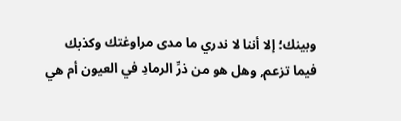وبينك؛ إلا أننا لا ندري ما مدى مراوغتك وكذبك فيما تزعم, وهل هو من ذرِّ الرمادِ في العيون أم هي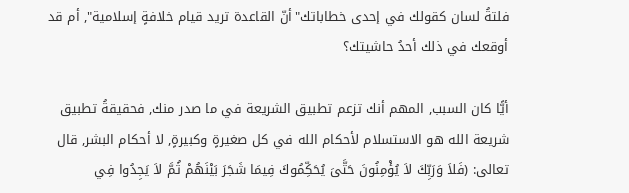فلتةُ لسان كقولك في إحدى خطاباتك"أنّ القاعدة تريد قيام خلافةٍ إسلامية", أم قد أوقعك في ذلك أحدُ حاشيتك؟

أيًّا كان السبب, المهم أنك تزعم تطبيق الشريعة في ما صدر منك, فحقيقةُ تطبيق شريعة الله هو الاستسلام لأحكام الله في كل صغيرةٍ وكبيرةٍ, لا أحكام البشر, قال تعالى: (فَلاَ وَرَبِّكَ لاَ يُؤْمِنُونَ حَتَّىَ يُحَكِّمُوكَ فِيمَا شَجَرَ بَيْنَهُمْ ثُمَّ لاَ يَجِدُوا فِي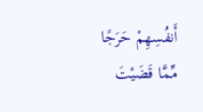أَنفُسِهِمْ حَرَجًا مِّمَّا قَضَيْتَ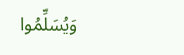وَيُسَلِّمُوا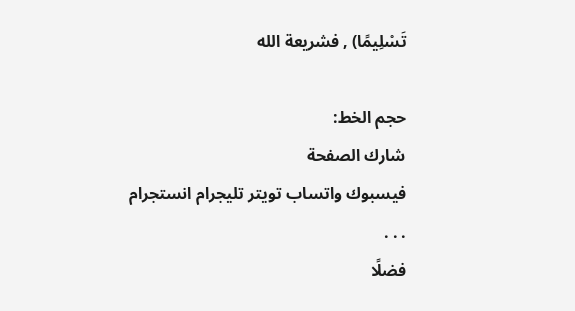تَسْلِيمًا) , فشريعة الله

حجم الخط:
شارك الصفحة
فيسبوك واتساب تويتر تليجرام انستجرام
. . .
فضلًا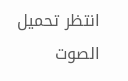انتظر تحميل الصوت